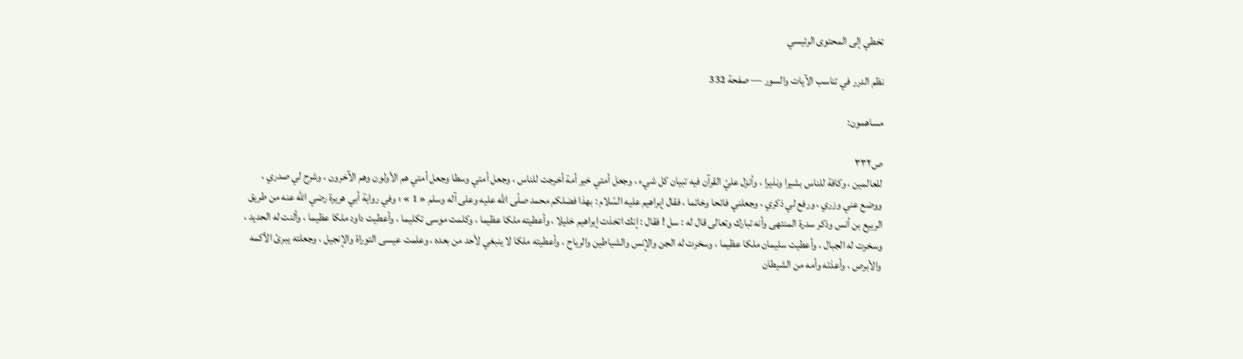تخطي إلى المحتوى الرئيسي

نظم الدرر في تناسب الآيات والسور — صفحة 332

مساهمون:

ص٣٣٢
للعالمين ، وكافة للناس بشيرا ونذيرا ، وأنزل عليّ القرآن فيه تبيان كل شيء ، وجعل أمتي خير أمة أخرجت للناس ، وجعل أمتي وسطا وجعل أمتي هم الأولون وهم الآخرون ، وشرح لي صدري ، ووضع عني وزري ، ورفع لي ذكري ، وجعلني فاتحا وخاتما ، فقال إبراهيم عليه السّلام : بهذا فضلكم محمد صلّى اللّه عليه وعلى آله وسلم « 1 » ؛ وفي رواية أبي هريرة رضي اللّه عنه من طريق الربيع بن أنس وذكر سدرة المنتهى وأنه تبارك وتعالى قال له : سل ! فقال : إنك اتخذت إبراهيم خليلا ، وأعطيته ملكا عظيما ، وكلمت موسى تكليما ، وأعطيت داود ملكا عظيما ، وألنت له الحديد ، وسخرت له الجبال ، وأعطيت سليمان ملكا عظيما ، وسخرت له الجن والإنس والشياطين والرياح ، وأعطيته ملكا لا ينبغي لأحد من بعده ، وعلمت عيسى التوراة والإنجيل ، وجعلته يبرئ الأكمه والأبرص ، وأعذته وأمه من الشيطان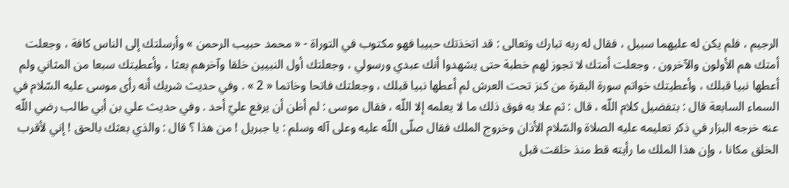الرجيم ، فلم يكن له عليهما سبيل ، فقال له ربه تبارك وتعالى : قد اتخذتك حبيبا فهو مكتوب في التوراة - « محمد حبيب الرحمن » وأرسلتك إلى الناس كافة ، وجعلت أمتك هم الأولون والآخرون . وجعلت أمتك لا تجوز لهم خطبة حتى يشهدوا أنك عبدي ورسولي ، وجعلتك أول النبيين خلقا وآخرهم بعثا ، وأعطيتك سبعا من المثاني ولم أعطها نبيا قبلك ، وأعطيتك خواتم سورة البقرة من كنز تحت العرش لم أعطها نبيا قبلك ، وجعلتك فاتحا وخاتما « 2 » . وفي حديث شريك أنه رأى موسى عليه السّلام في السماء السابعة قال : بتفضيل كلام اللّه ، قال : ثم علا به فوق ذلك ما لا يعلمه إلا اللّه ، فقال موسى : لم أظن أن يرفع عليّ أحد . وفي حديث علي بن أبي طالب رضي اللّه عنه خرجه البزار في ذكر تعليمه عليه الصلاة والسّلام الأذان وخروج الملك فقال صلّى اللّه عليه وعلى آله وسلم : يا جبريل ! من هذا ؟ قال : والذي بعثك بالحق ! إني لأقرب الخلق مكانا ، وإن هذا الملك ما رأيته قط منذ خلقت قبل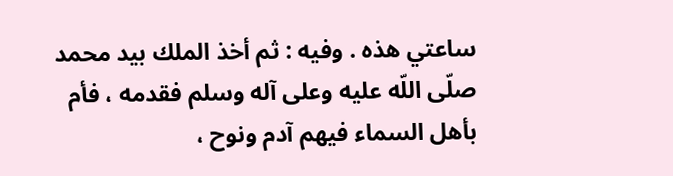ساعتي هذه . وفيه : ثم أخذ الملك بيد محمد صلّى اللّه عليه وعلى آله وسلم فقدمه ، فأم بأهل السماء فيهم آدم ونوح ،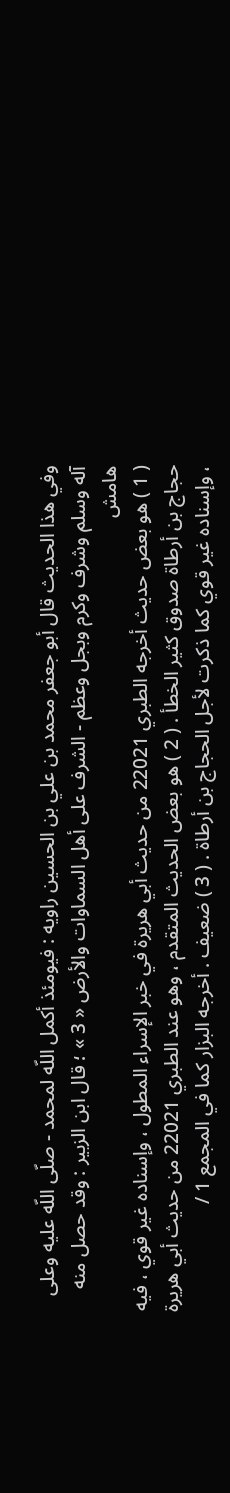وفي هذا الحديث قال أبو جعفر محمد بن علي بن الحسين راويه : فيومئذ أكمل اللّه لمحمد - صلّى اللّه عليه وعلى آله وسلم وشرف وكرم وبجل وعظم - الشرف على أهل السماوات والأرض « 3 » ؛ قال ابن الزبير : وقد حصل منه
هامش
( 1 ) هو بعض حديث أخرجه الطبري 22021 من حديث أبي هريرة في خبر الإسراء المطول ، وإسناده غير قوي ، فيه حجاج بن أرطاة صدوق كثير الخطأ . ( 2 ) هو بعض الحديث المتقدم ، وهو عند الطبري 22021 من حديث أبي هريرة ، وإسناده غير قوي كما ذكرت لأجل الحجاج بن أرطاة . ( 3 ) ضعيف . أخرجه البزار كما في المجمع 1 /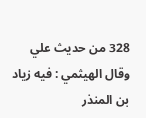328 من حديث علي وقال الهيثمي : فيه زياد بن المنذر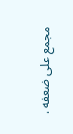مجمع على ضعفه .